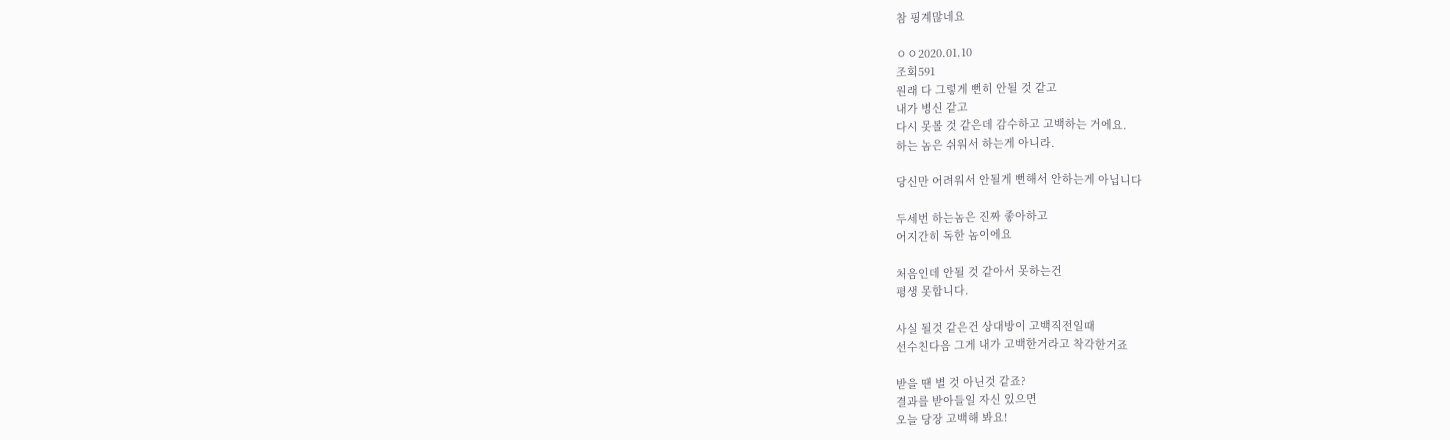참 핑계많네요

ㅇㅇ2020.01.10
조회591
원래 다 그렇게 뻔히 안될 것 같고
내가 병신 같고
다시 못볼 것 같은데 감수하고 고백하는 거에요.
하는 놈은 쉬워서 하는게 아니라.

당신만 어려워서 안될게 뻔해서 안하는게 아닙니다

두세번 하는놈은 진짜 좋아하고
어지간히 독한 놈이에요

처음인데 안될 것 같아서 못하는건
평생 못합니다.

사실 될것 같은건 상대방이 고백직전일때
선수친다음 그게 내가 고백한거라고 착각한거죠

받을 땐 별 것 아닌것 같죠?
결과를 받아들일 자신 있으면
오늘 당장 고백해 봐요!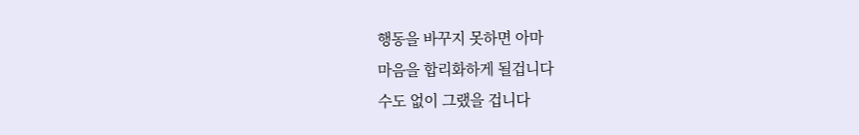행동을 바꾸지 못하면 아마
마음을 합리화하게 될겁니다
수도 없이 그랬을 겁니다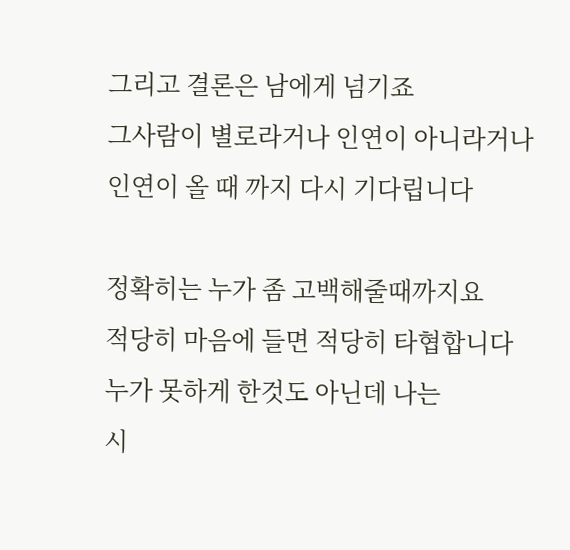그리고 결론은 남에게 넘기죠
그사람이 별로라거나 인연이 아니라거나
인연이 올 때 까지 다시 기다립니다

정확히는 누가 좀 고백해줄때까지요
적당히 마음에 들면 적당히 타협합니다
누가 못하게 한것도 아닌데 나는
시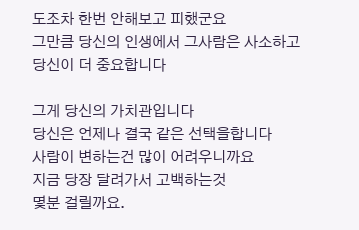도조차 한번 안해보고 피했군요
그만큼 당신의 인생에서 그사람은 사소하고
당신이 더 중요합니다

그게 당신의 가치관입니다
당신은 언제나 결국 같은 선택을합니다
사람이 변하는건 많이 어려우니까요
지금 당장 달려가서 고백하는것
몇분 걸릴까요.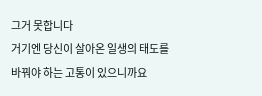그거 못합니다
거기엔 당신이 살아온 일생의 태도를
바꿔야 하는 고통이 있으니까요